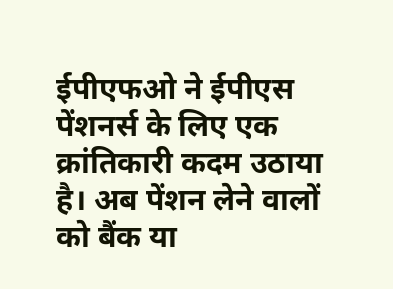ईपीएफओ ने ईपीएस पेंशनर्स के लिए एक क्रांतिकारी कदम उठाया है। अब पेंशन लेने वालों को बैंक या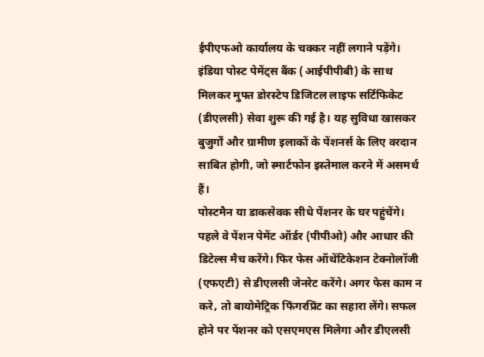ईपीएफओ कार्यालय के चक्कर नहीं लगाने पड़ेंगे। इंडिया पोस्ट पेमेंट्स बैंक (आईपीपीबी) के साथ मिलकर मुफ्त डोरस्टेप डिजिटल लाइफ सर्टिफिकेट (डीएलसी) सेवा शुरू की गई है। यह सुविधा खासकर बुजुर्गों और ग्रामीण इलाकों के पेंशनर्स के लिए वरदान साबित होगी, जो स्मार्टफोन इस्तेमाल करने में असमर्थ हैं।
पोस्टमैन या डाकसेवक सीधे पेंशनर के घर पहुंचेंगे। पहले वे पेंशन पेमेंट ऑर्डर (पीपीओ) और आधार की डिटेल्स मैच करेंगे। फिर फेस ऑथेंटिकेशन टेक्नोलॉजी (एफएटी) से डीएलसी जेनरेट करेंगे। अगर फेस काम न करे, तो बायोमेट्रिक फिंगरप्रिंट का सहारा लेंगे। सफल होने पर पेंशनर को एसएमएस मिलेगा और डीएलसी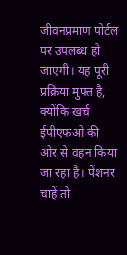जीवनप्रमाण पोर्टल पर उपलब्ध हो जाएगी। यह पूरी प्रक्रिया मुफ्त है, क्योंकि खर्च ईपीएफओ की ओर से वहन किया जा रहा है। पेंशनर चाहें तो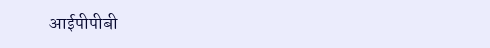आईपीपीबी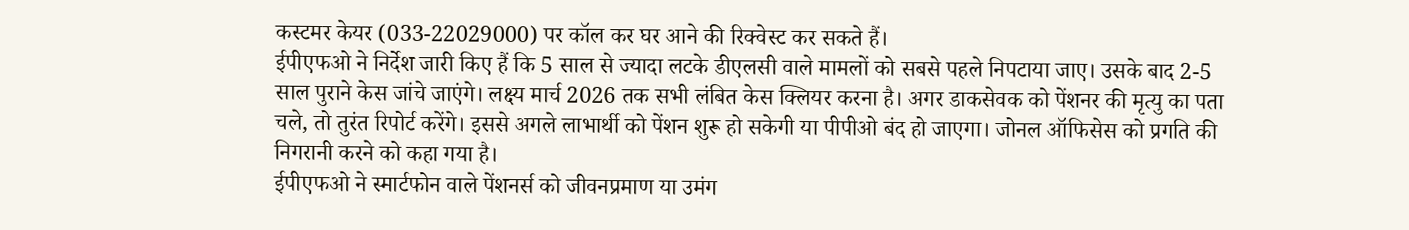कस्टमर केयर (033-22029000) पर कॉल कर घर आने की रिक्वेस्ट कर सकते हैं।
ईपीएफओ ने निर्देश जारी किए हैं कि 5 साल से ज्यादा लटके डीएलसी वाले मामलों को सबसे पहले निपटाया जाए। उसके बाद 2-5 साल पुराने केस जांचे जाएंगे। लक्ष्य मार्च 2026 तक सभी लंबित केस क्लियर करना है। अगर डाकसेवक को पेंशनर की मृत्यु का पता चले, तो तुरंत रिपोर्ट करेंगे। इससे अगले लाभार्थी को पेंशन शुरू हो सकेगी या पीपीओ बंद हो जाएगा। जोनल ऑफिसेस को प्रगति की निगरानी करने को कहा गया है।
ईपीएफओ ने स्मार्टफोन वाले पेंशनर्स को जीवनप्रमाण या उमंग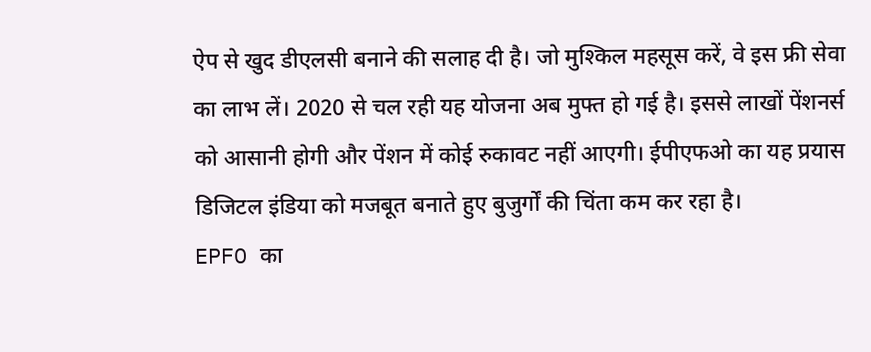ऐप से खुद डीएलसी बनाने की सलाह दी है। जो मुश्किल महसूस करें, वे इस फ्री सेवा का लाभ लें। 2020 से चल रही यह योजना अब मुफ्त हो गई है। इससे लाखों पेंशनर्स को आसानी होगी और पेंशन में कोई रुकावट नहीं आएगी। ईपीएफओ का यह प्रयास डिजिटल इंडिया को मजबूत बनाते हुए बुजुर्गों की चिंता कम कर रहा है।
EPFO का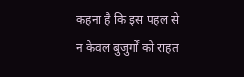कहना है कि इस पहल से न केवल बुजुर्गों को राहत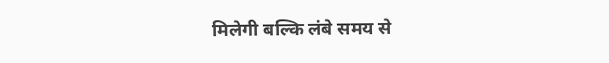मिलेगी बल्कि लंबे समय से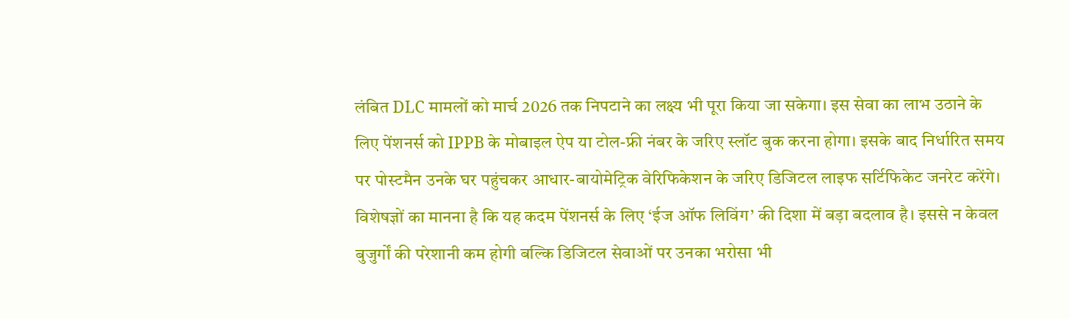लंबित DLC मामलों को मार्च 2026 तक निपटाने का लक्ष्य भी पूरा किया जा सकेगा। इस सेवा का लाभ उठाने के लिए पेंशनर्स को IPPB के मोबाइल ऐप या टोल-फ्री नंबर के जरिए स्लॉट बुक करना होगा। इसके बाद निर्धारित समय पर पोस्टमैन उनके घर पहुंचकर आधार-बायोमेट्रिक वेरिफिकेशन के जरिए डिजिटल लाइफ सर्टिफिकेट जनरेट करेंगे।
विशेषज्ञों का मानना है कि यह कदम पेंशनर्स के लिए ‘ईज ऑफ लिविंग’ की दिशा में बड़ा बदलाव है। इससे न केवल बुजुर्गों की परेशानी कम होगी बल्कि डिजिटल सेवाओं पर उनका भरोसा भी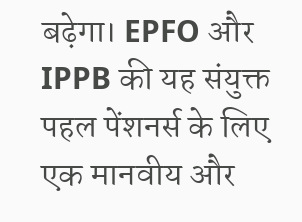बढ़ेगा। EPFO और IPPB की यह संयुक्त पहल पेंशनर्स के लिए एक मानवीय और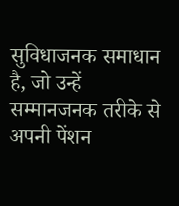सुविधाजनक समाधान है, जो उन्हें सम्मानजनक तरीके से अपनी पेंशन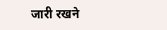जारी रखने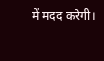में मदद करेगी।